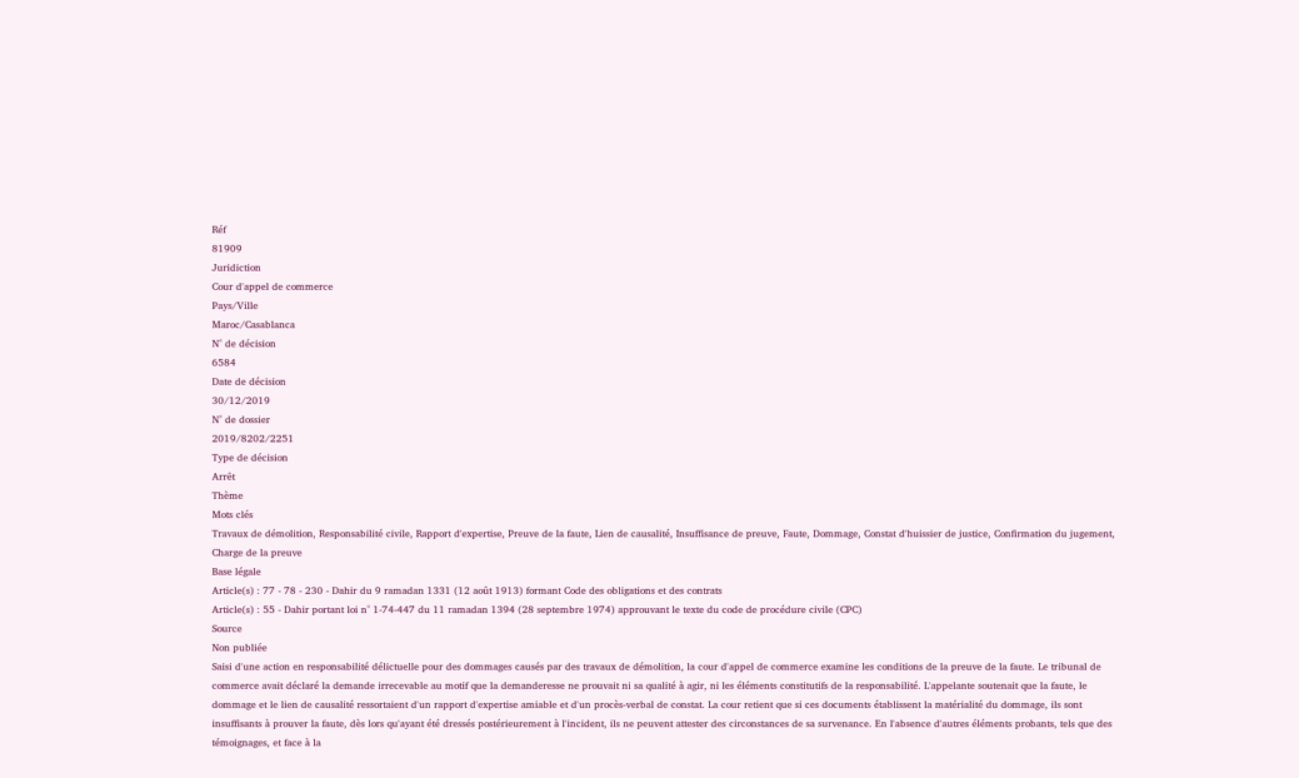Réf
81909
Juridiction
Cour d'appel de commerce
Pays/Ville
Maroc/Casablanca
N° de décision
6584
Date de décision
30/12/2019
N° de dossier
2019/8202/2251
Type de décision
Arrêt
Thème
Mots clés
Travaux de démolition, Responsabilité civile, Rapport d'expertise, Preuve de la faute, Lien de causalité, Insuffisance de preuve, Faute, Dommage, Constat d'huissier de justice, Confirmation du jugement, Charge de la preuve
Base légale
Article(s) : 77 - 78 - 230 - Dahir du 9 ramadan 1331 (12 août 1913) formant Code des obligations et des contrats
Article(s) : 55 - Dahir portant loi n° 1-74-447 du 11 ramadan 1394 (28 septembre 1974) approuvant le texte du code de procédure civile (CPC)
Source
Non publiée
Saisi d'une action en responsabilité délictuelle pour des dommages causés par des travaux de démolition, la cour d'appel de commerce examine les conditions de la preuve de la faute. Le tribunal de commerce avait déclaré la demande irrecevable au motif que la demanderesse ne prouvait ni sa qualité à agir, ni les éléments constitutifs de la responsabilité. L'appelante soutenait que la faute, le dommage et le lien de causalité ressortaient d'un rapport d'expertise amiable et d'un procès-verbal de constat. La cour retient que si ces documents établissent la matérialité du dommage, ils sont insuffisants à prouver la faute, dès lors qu'ayant été dressés postérieurement à l'incident, ils ne peuvent attester des circonstances de sa survenance. En l'absence d'autres éléments probants, tels que des témoignages, et face à la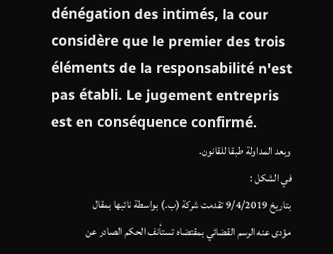dénégation des intimés, la cour considère que le premier des trois éléments de la responsabilité n'est pas établi. Le jugement entrepris est en conséquence confirmé.
وبعد المداولة طبقا للقانون.
في الشكل :
بتاريخ 9/4/2019 تقدمت شركة (ب.) بواسطة نائبها بمقال مؤدى عنه الرسم القضائي بمقتضاه تستأنف الحكم الصادر عن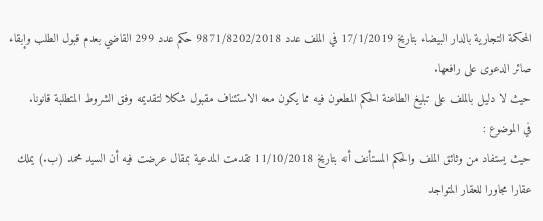المحكمة التجارية بالدار البيضاء بتاريخ 17/1/2019 في الملف عدد 9871/8202/2018 حكم عدد 299 القاضي بعدم قبول الطلب وإبقاء صائر الدعوى على رافعها.
حيث لا دليل بالملف على تبليغ الطاعنة الحكم المطعون فيه مما يكون معه الاستئناف مقبول شكلا لتقديمه وفق الشروط المتطلبة قانونا.
في الموضوع :
حيث يستفاد من وثائق الملف والحكم المستأنف أنه بتاريخ 11/10/2018 تقدمت المدعية بمقال عرضت فيه أن السيد محمد (ب.) يملك عقارا مجاورا للعقار المتواجد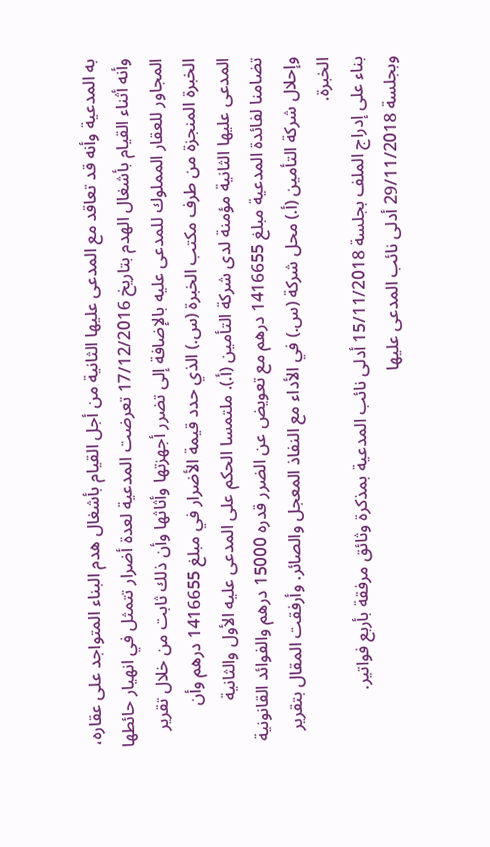به المدعية وأنه قد تعاقد مع المدعى عليها الثانية من أجل القيام بأشغال هدم البناء المتواجد على عقاره، وأنه أثناء القيام بأشغال الهدم بتاريخ 17/12/2016 تعرضت المدعية لعدة أضرار تتمثل في انهيار حائطها المجاور للعقار المملوك للمدعى عليه بالإضافة إلى تضرر أجهزتها وأثاثها وأن ذلك ثابت من خلال تقرير الخبرة المنجزة من طرف مكتب الخبرة (س.) الذي حدد قيمة الأضرار في مبلغ 1416655 درهم وأن المدعى عليها الثانية مؤمنة لدى شركة التأمين (أ.). ملتمسا الحكم على المدعى عليه الأول والثانية تضامنا لفائدة المدعية مبلغ 1416655 درهم مع تعويض عن الضرر قدره 15000 درهم والفوائد القانونية وإحلال شركة التأمين (أ.) محل شركة (س.) في الأداء مع النفاذ المعجل والصائر. وأرفقت المقال بتقرير الخبرة.
بناء على إدراج الملف بجلسة 15/11/2018 أدلى نائب المدعية بمذكرة وثائق مرفقة بأربع فواتير.
وبجلسة 29/11/2018 أدلى نائب المدعى عليها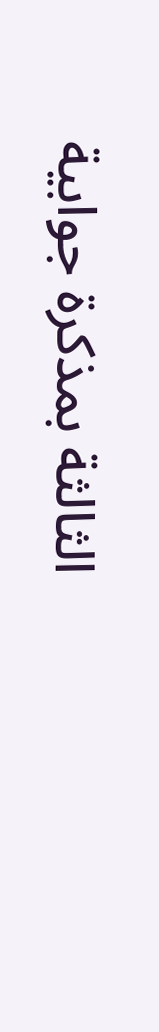الثالثة بمذكرة جوابية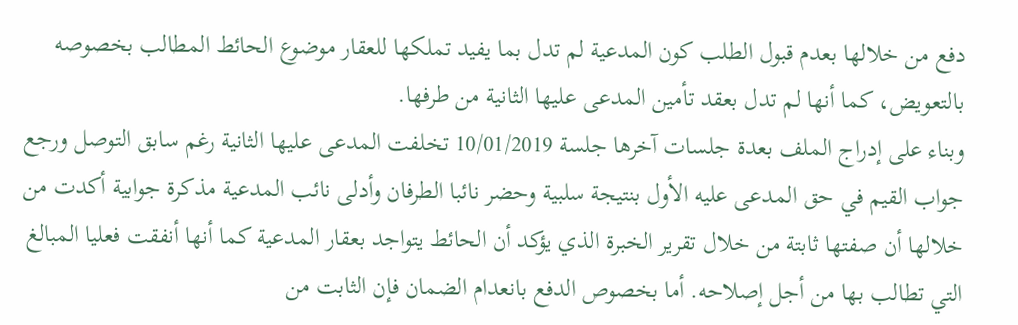دفع من خلالها بعدم قبول الطلب كون المدعية لم تدل بما يفيد تملكها للعقار موضوع الحائط المطالب بخصوصه بالتعويض، كما أنها لم تدل بعقد تأمين المدعى عليها الثانية من طرفها.
وبناء على إدراج الملف بعدة جلسات آخرها جلسة 10/01/2019 تخلفت المدعى عليها الثانية رغم سابق التوصل ورجع جواب القيم في حق المدعى عليه الأول بنتيجة سلبية وحضر نائبا الطرفان وأدلى نائب المدعية مذكرة جوابية أكدت من خلالها أن صفتها ثابتة من خلال تقرير الخبرة الذي يؤكد أن الحائط يتواجد بعقار المدعية كما أنها أنفقت فعليا المبالغ التي تطالب بها من أجل إصلاحه. أما بخصوص الدفع بانعدام الضمان فإن الثابت من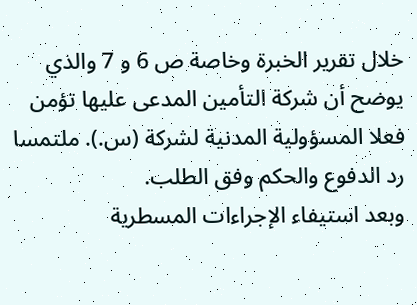خلال تقرير الخبرة وخاصة ص 6 و 7 والذي يوضح أن شركة التأمين المدعى عليها تؤمن فعلا المسؤولية المدنية لشركة (س.). ملتمسا رد الدفوع والحكم وفق الطلب.
وبعد استيفاء الإجراءات المسطرية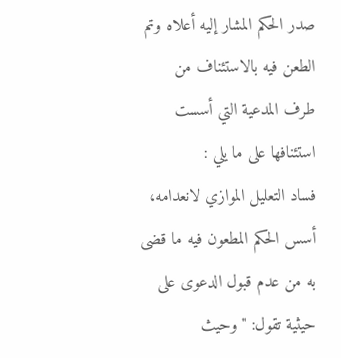صدر الحكم المشار إليه أعلاه وتم الطعن فيه بالاستئناف من طرف المدعية التي أسست استئنافها على ما يلي :
فساد التعليل الموازي لانعدامه، أسس الحكم المطعون فيه ما قضى به من عدم قبول الدعوى على حيثية تقول: "وحيث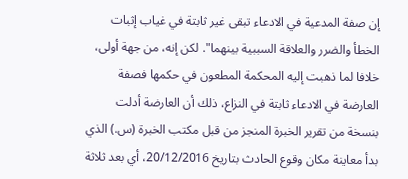إن صفة المدعية في الادعاء تبقى غير ثابتة في غياب إثبات الخطأ والضرر والعلاقة السببية بينهما". لكن إنه، من جهة أولى، خلافا لما ذهبت إليه المحكمة المطعون في حكمها فصفة العارضة في الادعاء ثابتة في النزاع، ذلك أن العارضة أدلت بنسخة من تقرير الخبرة المنجز من قبل مكتب الخبرة (س.) الذي بدأ معاينة مكان وقوع الحادث بتاريخ 20/12/2016، أي بعد ثلاثة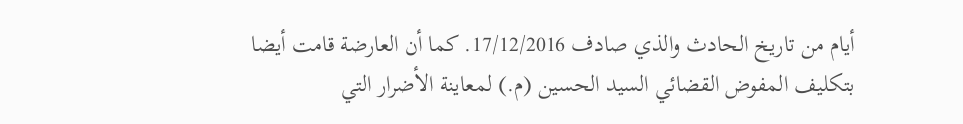أيام من تاريخ الحادث والذي صادف 17/12/2016. كما أن العارضة قامت أيضا بتكليف المفوض القضائي السيد الحسين (م.) لمعاينة الأضرار التي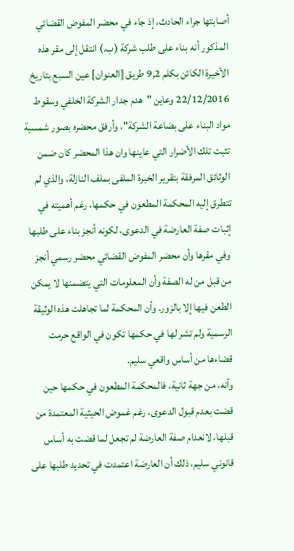أصابتها جراء الحادث، إذ جاء في محضر المفوض القضائي المذكور أنه بناء على طلب شركة (ب.) انتقل إلى مقر هذه الأخيرة الكائن بكلم 9,2 طريق [العنوان] عين السبع بتاريخ 22/12/2016 وعاين "هدم جدار الشركة الخلفي وسقوط مواد البناء على بضاعة الشركة"، وأرفق محضره بصور شمسية تثبت تلك الأضرار التي عاينها وان هذا المحضر كان ضمن الوثائق المرفقة بتقرير الخبرة الملفى بملف النازلة، والذي لم تتطرق إليه المحكمة المطعون في حكمها، رغم أهميته في إثبات صفة العارضة في الدعوى، لكونه أنجز بناء على طلبها وفي مقرها وأن محضر المفوض القضائي محضر رسمي أنجز من قبل من له الصفة وأن المعلومات التي يتضمنها لا يمكن الطعن فيها إلا بالزور. وأن المحكمة لما تجاهلت هذه الوثيقة الرسمية ولم تشر لها في حكمها تكون في الواقع حرمت قضاءها من أساس واقعي سليم.
وأنه، من جهة ثانية، فالمحكمة المطعون في حكمها حين قضت بعدم قبول الدعوى، رغم غموض الحيثية المعتمدة من قبلها، لانعدام صفة العارضة لم تجعل لما قضت به أساس قانوني سليم، ذلك أن العارضة اعتمدت في تحديد طلبها على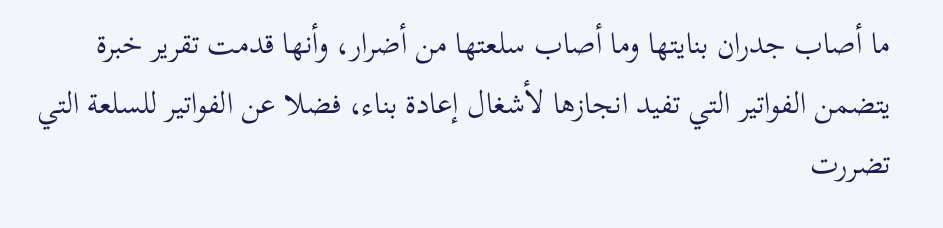ما أصاب جدران بنايتها وما أصاب سلعتها من أضرار، وأنها قدمت تقرير خبرة يتضمن الفواتير التي تفيد انجازها لأشغال إعادة بناء، فضلا عن الفواتير للسلعة التي تضررت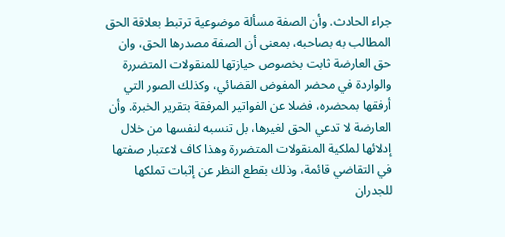جراء الحادث. وأن الصفة مسألة موضوعية ترتبط بعلاقة الحق المطالب به بصاحبه، بمعنى أن الصفة مصدرها الحق، وان حق العارضة ثابت بخصوص حيازتها للمنقولات المتضررة والواردة في محضر المفوض القضائي، وكذلك الصور التي أرفقها بمحضره، فضلا عن الفواتير المرفقة بتقرير الخبرة. وأن العارضة لا تدعي الحق لغيرها، بل تنسبه لنفسها من خلال إدلائها لملكية المنقولات المتضررة وهذا كاف لاعتبار صفتها في التقاضي قائمة، وذلك بقطع النظر عن إثبات تملكها للجدران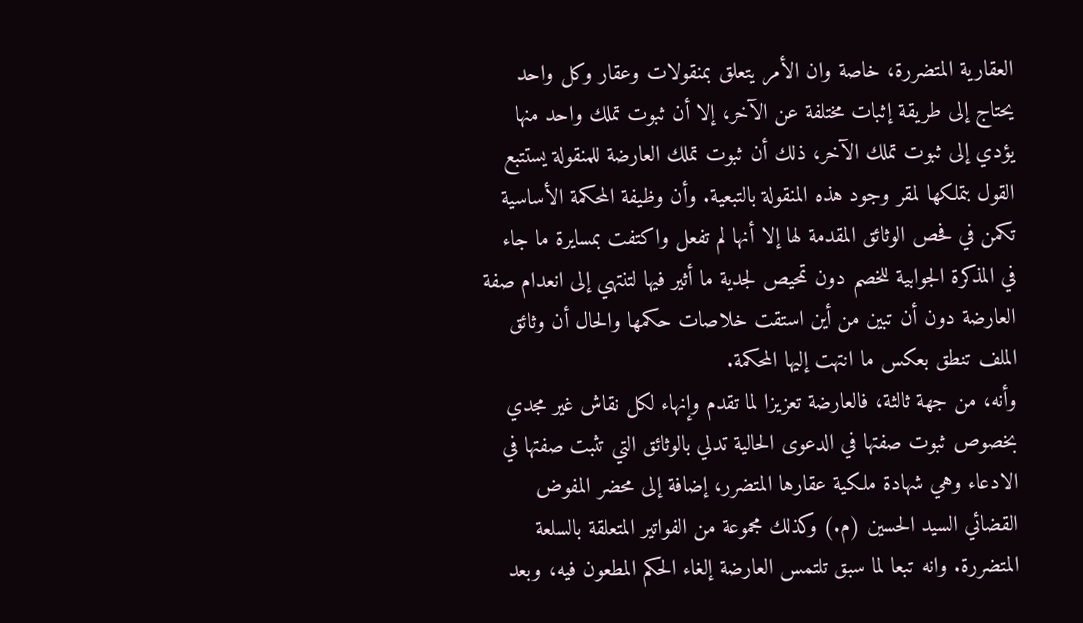العقارية المتضررة، خاصة وان الأمر يتعلق بمنقولات وعقار وكل واحد يحتاج إلى طريقة إثبات مختلفة عن الآخر، إلا أن ثبوت تملك واحد منها يؤدي إلى ثبوت تملك الآخر، ذلك أن ثبوت تملك العارضة للمنقولة يستتبع القول بتملكها لمقر وجود هذه المنقولة بالتبعية. وأن وظيفة المحكمة الأساسية تكمن في فحص الوثائق المقدمة لها إلا أنها لم تفعل واكتفت بمسايرة ما جاء في المذكرة الجوابية للخصم دون تمحيص لجدية ما أثير فيها لتنتهي إلى انعدام صفة العارضة دون أن تبين من أين استقت خلاصات حكمها والحال أن وثائق الملف تنطق بعكس ما انتهت إليها المحكمة.
وأنه، من جهة ثالثة، فالعارضة تعزيزا لما تقدم وإنهاء لكل نقاش غير مجدي بخصوص ثبوت صفتها في الدعوى الحالية تدلي بالوثائق التي تثبت صفتها في الادعاء وهي شهادة ملكية عقارها المتضرر، إضافة إلى محضر المفوض القضائي السيد الحسين (م.) وكذلك مجموعة من الفواتير المتعلقة بالسلعة المتضررة. وانه تبعا لما سبق تلتمس العارضة إلغاء الحكم المطعون فيه، وبعد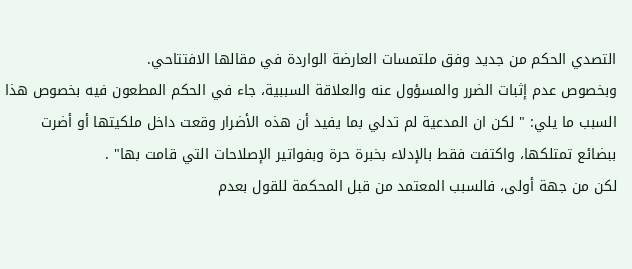التصدي الحكم من جديد وفق ملتمسات العارضة الواردة في مقالها الافتتاحي.
وبخصوص عدم إثبات الضرر والمسؤول عنه والعلاقة السببية، جاء في الحكم المطعون فيه بخصوص هذا السبب ما يلي: " لكن ان المدعية لم تدلي بما يفيد أن هذه الأضرار وقعت داخل ملكيتها أو أضرت ببضائع تمتلكها، واكتفت فقط بالإدلاء بخبرة حرة وبفواتير الإصلاحات التي قامت بها" .
لكن من جهة أولى، فالسبب المعتمد من قبل المحكمة للقول بعدم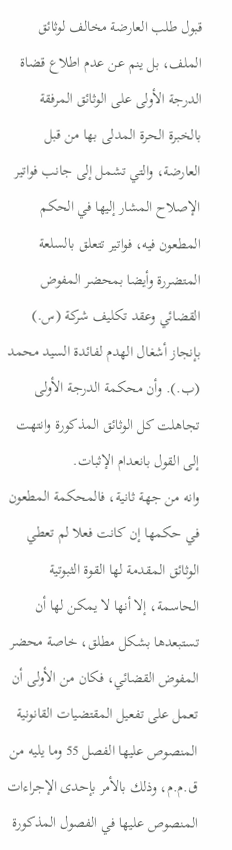قبول طلب العارضة مخالف لوثائق الملف، بل ينم عن عدم اطلاع قضاة الدرجة الأولى على الوثائق المرفقة بالخبرة الحرة المدلى بها من قبل العارضة، والتي تشمل إلى جانب فواتير الإصلاح المشار إليها في الحكم المطعون فيه، فواتير تتعلق بالسلعة المتضررة وأيضا بمحضر المفوض القضائي وعقد تكليف شركة (س.) بإنجاز أشغال الهدم لفائدة السيد محمد (ب.). وأن محكمة الدرجة الأولى تجاهلت كل الوثائق المذكورة وانتهت إلى القول بانعدام الإثبات.
وانه من جهة ثانية، فالمحكمة المطعون في حكمها إن كانت فعلا لم تعطي الوثائق المقدمة لها القوة الثبوتية الحاسمة، إلا أنها لا يمكن لها أن تستبعدها بشكل مطلق، خاصة محضر المفوض القضائي، فكان من الأولى أن تعمل على تفعيل المقتضيات القانونية المنصوص عليها الفصل 55 وما يليه من ق.م.م، وذلك بالأمر بإحدى الإجراءات المنصوص عليها في الفصول المذكورة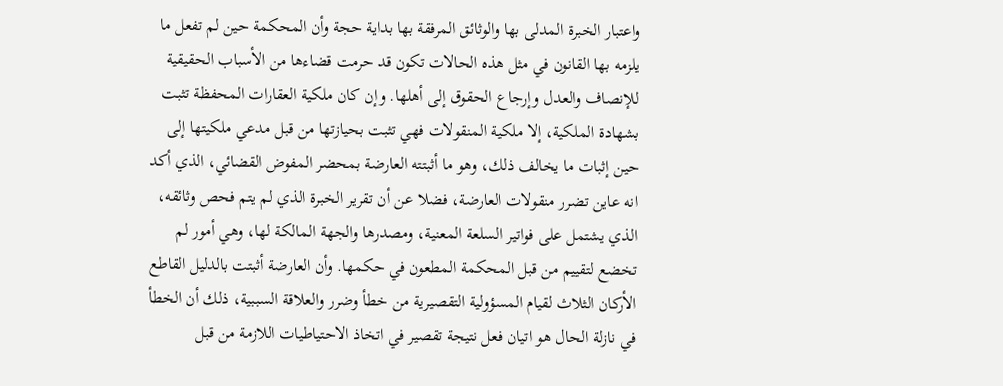واعتبار الخبرة المدلى بها والوثائق المرفقة بها بداية حجة وأن المحكمة حين لم تفعل ما يلزمه بها القانون في مثل هذه الحالات تكون قد حرمت قضاءها من الأسباب الحقيقية للإنصاف والعدل وإرجاع الحقوق إلى أهلها. وإن كان ملكية العقارات المحفظة تثبت بشهادة الملكية، إلا ملكية المنقولات فهي تثبت بحيازتها من قبل مدعي ملكيتها إلى حين إثبات ما يخالف ذلك، وهو ما أثبتته العارضة بمحضر المفوض القضائي، الذي أكد انه عاين تضرر منقولات العارضة، فضلا عن أن تقرير الخبرة الذي لم يتم فحص وثائقه، الذي يشتمل على فواتير السلعة المعنية، ومصدرها والجهة المالكة لها، وهي أمور لم تخضع لتقييم من قبل المحكمة المطعون في حكمها. وأن العارضة أثبتت بالدليل القاطع الأركان الثلاث لقيام المسؤولية التقصيرية من خطأ وضرر والعلاقة السببية، ذلك أن الخطأ في نازلة الحال هو اتیان فعل نتيجة تقصير في اتخاذ الاحتياطيات اللازمة من قبل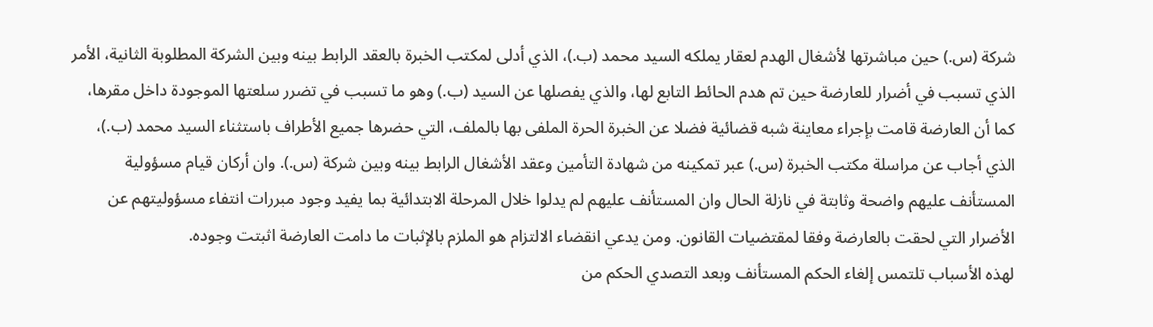شركة (س.) حين مباشرتها لأشغال الهدم لعقار يملكه السيد محمد (ب.)، الذي أدلى لمكتب الخبرة بالعقد الرابط بينه وبين الشركة المطلوبة الثانية، الأمر الذي تسبب في أضرار للعارضة حين تم هدم الحائط التابع لها، والذي يفصلها عن السيد (ب.) وهو ما تسبب في تضرر سلعتها الموجودة داخل مقرها، كما أن العارضة قامت بإجراء معاينة شبه قضائية فضلا عن الخبرة الحرة الملفى بها بالملف، التي حضرها جميع الأطراف باستثناء السيد محمد (ب.)، الذي أجاب عن مراسلة مكتب الخبرة (س.) عبر تمكينه من شهادة التأمين وعقد الأشغال الرابط بينه وبين شركة (س.). وان أرکان قیام مسؤولية المستأنف عليهم واضحة وثابتة في نازلة الحال وان المستأنف عليهم لم يدلوا خلال المرحلة الابتدائية بما يفيد وجود مبررات انتفاء مسؤوليتهم عن الأضرار التي لحقت بالعارضة وفقا لمقتضيات القانون. ومن يدعي انقضاء الالتزام هو الملزم بالإثبات ما دامت العارضة اثبتت وجوده.
لهذه الأسباب تلتمس إلغاء الحكم المستأنف وبعد التصدي الحكم من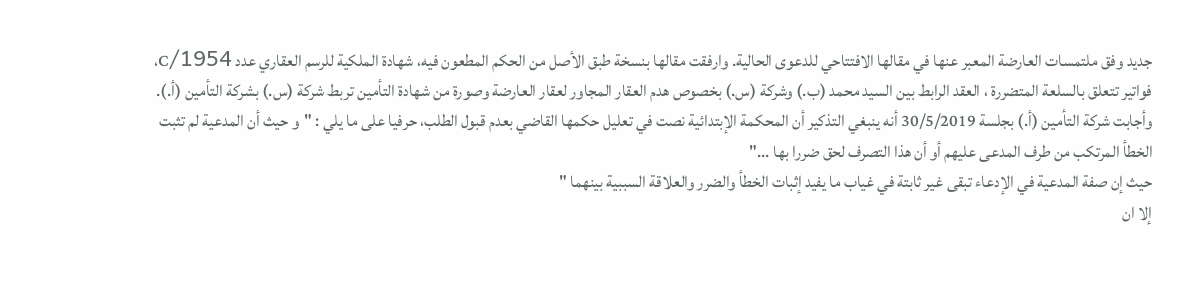جديد وفق ملتمسات العارضة المعبر عنها في مقالها الافتتاحي للدعوى الحالية. وارفقت مقالها بنسخة طبق الأصل من الحكم المطعون فيه، شهادة الملكية للرسم العقاري عدد 1954/C، فواتير تتعلق بالسلعة المتضررة ، العقد الرابط بين السيد محمد (ب.) وشركة (س.) بخصوص هدم العقار المجاور لعقار العارضة وصورة من شهادة التأمين تربط شركة (س.) بشركة التأمين (أ.).
وأجابت شركة التأمين (أ.) بجلسة 30/5/2019 أنه ينبغي التذكير أن المحكمة الإبتدائية نصت في تعليل حكمها القاضي بعدم قبول الطلب، حرفيا على ما يلي : "و حيث أن المدعية لم تثبت الخطأ المرتكب من طرف المدعى عليهم أو أن هذا التصرف لحق ضررا بها ..."
حيث إن صفة المدعية في الإدعاء تبقى غير ثابتة في غياب ما يفيد إثبات الخطأ والضرر والعلاقة السببية بينهما "
إلا ان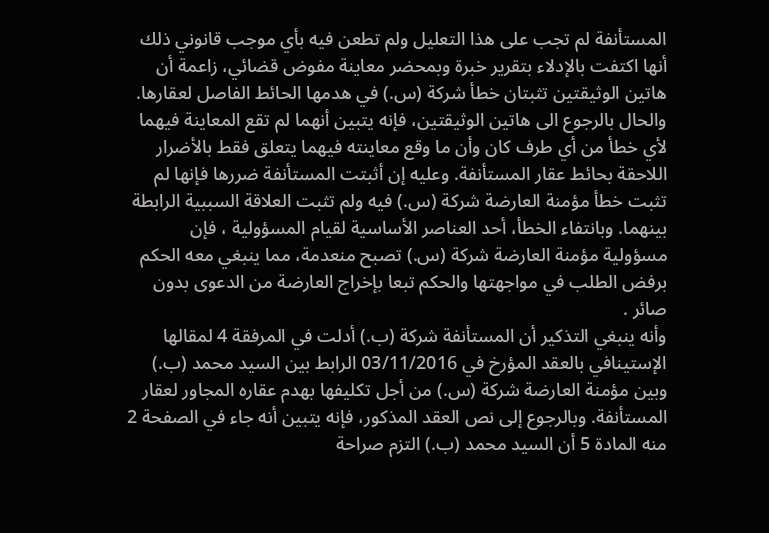المستأنفة لم تجب على هذا التعليل ولم تطعن فيه بأي موجب قانوني ذلك أنها اكتفت بالإدلاء بتقرير خبرة وبمحضر معاينة مفوض قضائي، زاعمة أن هاتين الوثيقتين تثبتان خطأ شركة (س.) في هدمها الحائط الفاصل لعقارها. والحال بالرجوع الى هاتين الوثيقتين، فإنه يتبين أنهما لم تقع المعاينة فيهما لأي خطأ من أي طرف كان وأن ما وقع معاينته فيهما يتعلق فقط بالأضرار اللاحقة بحائط عقار المستأنفة. وعليه إن أثبتت المستأنفة ضررها فإنها لم تثبت خطأ مؤمنة العارضة شركة (س.) فيه ولم تثبت العلاقة السببية الرابطة بينهما. وبانتفاء الخطأ، أحد العناصر الأساسية لقيام المسؤولية ، فإن مسؤولية مؤمنة العارضة شركة (س.) تصبح منعدمة، مما ينبغي معه الحكم برفض الطلب في مواجهتها والحكم تبعا بإخراج العارضة من الدعوى بدون صائر .
وأنه ينبغي التذكير أن المستأنفة شركة (ب.) أدلت في المرفقة 4 لمقالها الإستينافي بالعقد المؤرخ في 03/11/2016 الرابط بين السيد محمد (ب.) وبين مؤمنة العارضة شركة (س.) من أجل تكليفها بهدم عقاره المجاور لعقار المستأنفة. وبالرجوع إلى نص العقد المذكور، فإنه يتبين أنه جاء في الصفحة 2 منه المادة 5 أن السيد محمد (ب.) التزم صراحة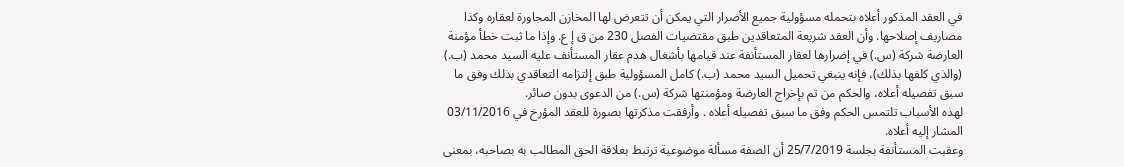في العقد المذكور أعلاه بتحمله مسؤولية جميع الأضرار التي يمكن أن تتعرض لها المخازن المجاورة لعقاره وكذا مصاريف إصلاحها. وأن العقد شريعة المتعاقدين طبق مقتضيات الفصل 230 من ق إ ع. وإذا ما ثبت خطأ مؤمنة العارضة شركة (س.) في إضرارها لعقار المستأنفة عند قيامها بأشغال هدم عقار المستأنف عليه السيد محمد (ب.) (والذي كلفها بذلك)، فإنه ينبغي تحميل السيد محمد (ب.) كامل المسؤولية طبق إلتزامه التعاقدي بذلك وفق ما سبق تفصيله أعلاه، والحكم من تم بإخراج العارضة ومؤمنتها شركة (س.) من الدعوى بدون صائر.
لهذه الأسباب تلتمس الحكم وفق ما سبق تفصيله أعلاه . وأرفقت مذكرتها بصورة للعقد المؤرخ في 03/11/2016 المشار إليه أعلاه.
وعقبت المستأنفة بجلسة 25/7/2019 أن الصفة مسألة موضوعية ترتبط بعلاقة الحق المطالب به بصاحبه، بمعنى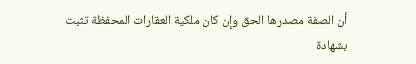أن الصفة مصدرها الحق وإن كان ملكية العقارات المحفظة تثبت بشهادة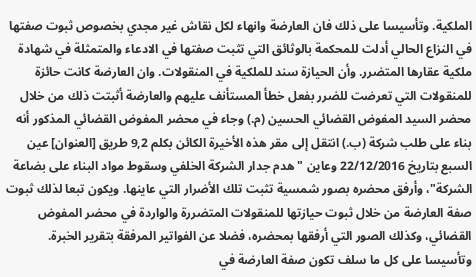الملكية. وتأسيسا على ذلك فان العارضة وانهاء لكل نقاش غير مجدي بخصوص ثبوت صفتها في النزاع الحالي أدلت للمحكمة بالوثائق التي تثبت صفتها في الادعاء والمتمثلة في شهادة ملكية عقارها المتضرر. وأن الحيازة سند للملكية في المنقولات. وان العارضة كانت حائزة للمنقولات التي تعرضت للضرر بفعل خطأ المستأنف عليهم والعارضة أثبتت ذلك من خلال محضر السيد المفوض القضائي الحسين (م.) وجاء في محضر المفوض القضائي المذكور أنه بناء على طلب شركة (ب.) انتقل إلى مقر هذه الأخيرة الكائن بكلم 9,2 طريق [العنوان] عين السبع بتاريخ 22/12/2016 وعاين "هدم جدار الشركة الخلفي وسقوط مواد البناء على بضاعة الشركة"، وأرفق محضره بصور شمسية تثبت تلك الأضرار التي عاينها. ويكون تبعا لذلك ثبوت صفة العارضة من خلال ثبوت حيازتها للمنقولات المتضررة والواردة في محضر المفوض القضائي، وكذلك الصور التي أرفقها بمحضره، فضلا عن الفواتير المرفقة بتقرير الخبرة. وتأسيسا على كل ما سلف تكون صفة العارضة في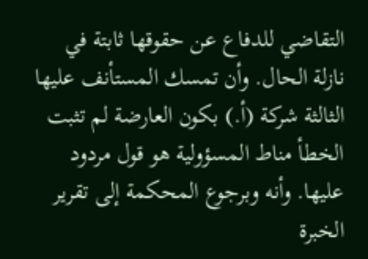التقاضي للدفاع عن حقوقها ثابتة في نازلة الحال. وأن تمسك المستأنف عليها الثالثة شركة (أ.) بكون العارضة لم تثبت الخطأ مناط المسؤولية هو قول مردود عليها. وأنه وبرجوع المحكمة إلى تقرير الخبرة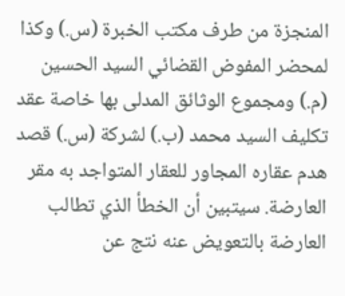المنجزة من طرف مكتب الخبرة (س.) وكذا لمحضر المفوض القضائي السيد الحسين (م.) ومجموع الوثائق المدلى بها خاصة عقد تكليف السيد محمد (ب.) لشركة (س.) قصد هدم عقاره المجاور للعقار المتواجد به مقر العارضة. سيتبين أن الخطأ الذي تطالب العارضة بالتعويض عنه نتج عن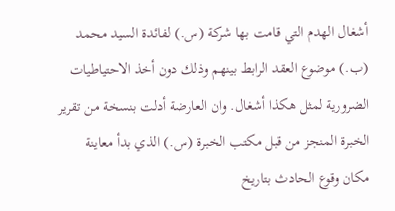أشغال الهدم التي قامت بها شركة (س.) لفائدة السيد محمد (ب.) موضوع العقد الرابط بينهم وذلك دون أخذ الاحتياطيات الضرورية لمثل هكذا أشغال. وان العارضة أدلت بنسخة من تقرير الخبرة المنجز من قبل مكتب الخبرة (س.) الذي بدأ معاينة مكان وقوع الحادث بتاريخ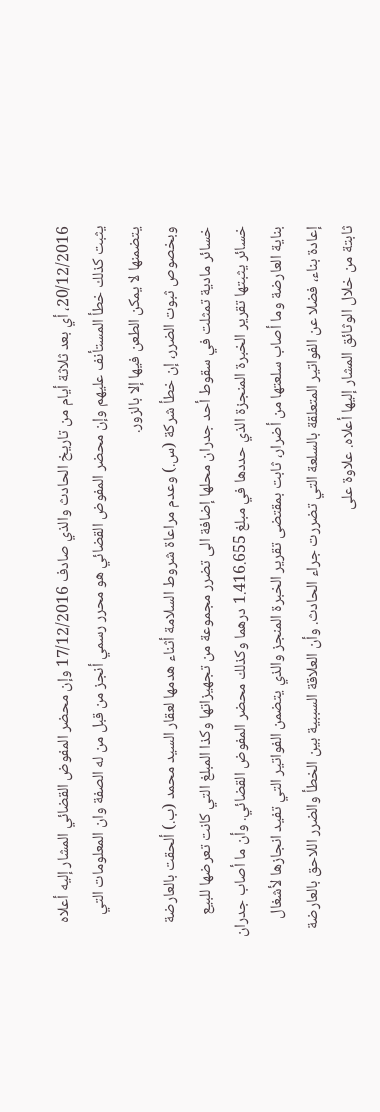20/12/2016، أي بعد ثلاثة أيام من تاريخ الحادث والذي صادف 17/12/2016 وإن محضر المفوض القضائي المشار إليه أعلاه يثبت كذلك خطأ المستأنف عليهم وإن محضر المفوض القضائي هو محرر رسمي أنجز من قبل من له الصفة وان المعلومات التي يتضمنها لا يمكن الطعن فيها إلا بالزور.
وبخصوص ثبوت الضرر، إن خطأ شركة (س.) وعدم مراعاة شروط السلامة أثناء هدمها لعقار السيد محمد (ب.) ألحقت بالعارضة خسائر مادية تمثلت في سقوط أحد جدران محلها إضافة الى تضرر مجموعة من تجهيزاتها وكذا المبلغ التي كانت تعرضها للبيع خسائر يثبتها تقرير الخبرة المنجزة الذي حددها في مبلغ 1.416.655 درهما وكذلك محضر المفوض القضائي. وأن ما أصاب جدران بناية العارضة وما أصاب سلعتها من أضرار، ثابت بمقتضى تقرير الخبرة المنجز والذي يتضمن الفواتير التي تفيد انجازها لأشغال إعادة بناء، فضلا عن الفواتير المتعلقة بالسلعة التي تضررت جراء الحادث. وأن العلاقة السببية بين الخطأ والضرر اللاحق بالعارضة ثابتة من خلال الوثائق المشار إليها أعلاه. علاوة على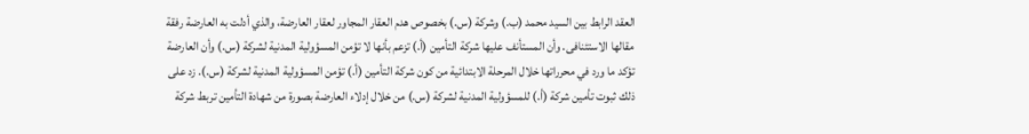العقد الرابط بين السيد محمد (ب.) وشركة (س.) بخصوص هدم العقار المجاور لعقار العارضة، والذي أدلت به العارضة رفقة مقالها الاستئنافی. وأن المستأنف عليها شركة التأمين (أ.) تزعم بأنها لا تؤمن المسؤولية المدنية لشركة (س.) وأن العارضة تؤكد ما ورد في محرراتها خلال المرحلة الابتدائية من كون شركة التأمين (أ.) تؤمن المسؤولية المدنية لشركة (س.). زد على ذلك ثبوت تأمين شركة (أ.) للمسؤولية المدنية لشركة (س.) من خلال إدلاء العارضة بصورة من شهادة التأمين تربط شركة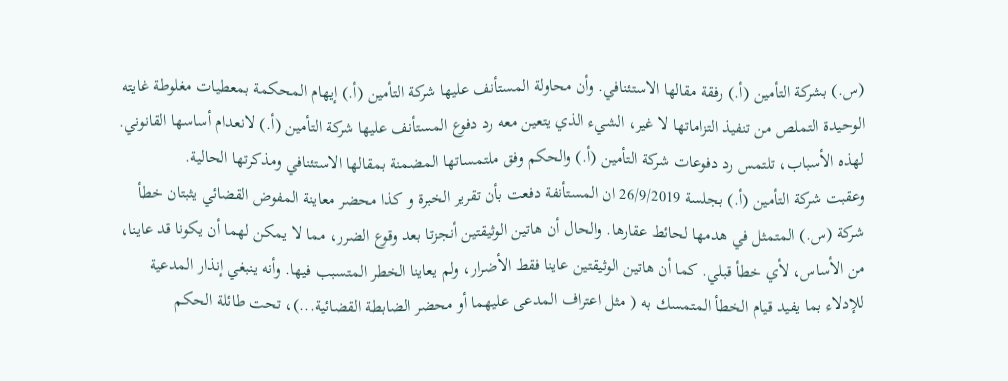(س.) بشركة التأمين (أ.) رفقة مقالها الاستئنافي. وأن محاولة المستأنف عليها شركة التأمين (أ.) إيهام المحكمة بمعطيات مغلوطة غايته الوحيدة التملص من تنفيذ التزاماتها لا غير، الشيء الذي يتعين معه رد دفوع المستأنف عليها شركة التأمين (أ.) لانعدام أساسها القانوني.
لهذه الأسباب، تلتمس رد دفوعات شركة التأمين (أ.) والحكم وفق ملتمساتها المضمنة بمقالها الاستئنافي ومذكرتها الحالية.
وعقبت شركة التأمين (أ.) بجلسة 26/9/2019 ان المستأنفة دفعت بأن تقرير الخبرة و كذا محضر معاينة المفوض القضائي يثبتان خطأ شركة (س.) المتمثل في هدمها لحائط عقارها. والحال أن هاتين الوثيقتين أنجزتا بعد وقوع الضرر، مما لا يمكن لهما أن يكونا قد عاينا، من الأساس، لأي خطأ قبلي. كما أن هاتين الوثيقتين عاينا فقط الأضرار، ولم يعاينا الخطر المتسبب فيها. وأنه ينبغي إنذار المدعية للإدلاء بما يفيد قيام الخطأ المتمسك به ( مثل اعتراف المدعى عليهما أو محضر الضابطة القضائية...)، تحت طائلة الحكم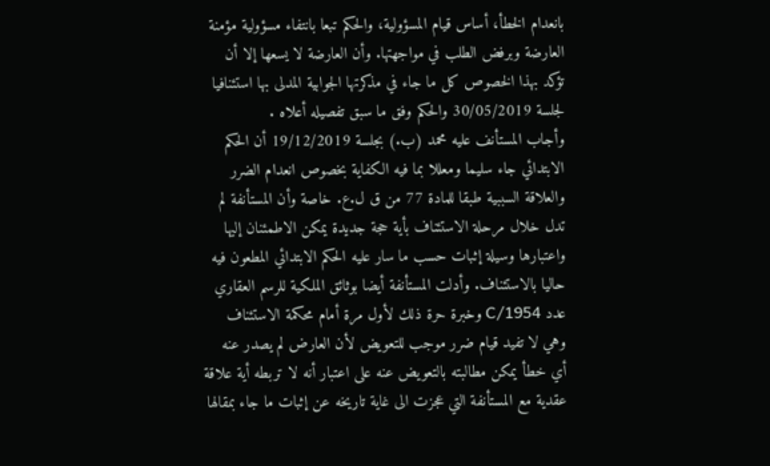بانعدام الخطأ، أساس قیام المسؤولية، والحكم تبعا بانتفاء مسؤولية مؤمنة العارضة وبرفض الطلب في مواجهتها. وأن العارضة لا يسعها إلا أن تؤكد بهذا الخصوص كل ما جاء في مذكرتها الجوابية المدلى بها استئنافيا لجلسة 30/05/2019 والحكم وفق ما سبق تفصيله أعلاه .
وأجاب المستأنف عليه محمد (ب.) بجلسة 19/12/2019 أن الحكم الابتدائي جاء سليما ومعللا بما فيه الكفاية بخصوص انعدام الضرر والعلاقة السببية طبقا للمادة 77 من ق ل.ع. خاصة وأن المستأنفة لم تدل خلال مرحلة الاستئناف بأية حجة جديدة يمكن الاطمئنان إليها واعتبارها وسيلة إثبات حسب ما سار عليه الحكم الابتدائي المطعون فيه حاليا بالاستئناف. وأدلت المستأنفة أيضا بوثائق الملكية للرسم العقاري عدد C/1954 وخبرة حرة ذلك لأول مرة أمام محكمة الاستئناف وهي لا تفيد قيام ضرر موجب للتعويض لأن العارض لم يصدر عنه أي خطأ يمكن مطالبته بالتعويض عنه على اعتبار أنه لا تربطه أية علاقة عقدية مع المستأنفة التي عجزت الى غاية تاريخه عن إثبات ما جاء بمقالها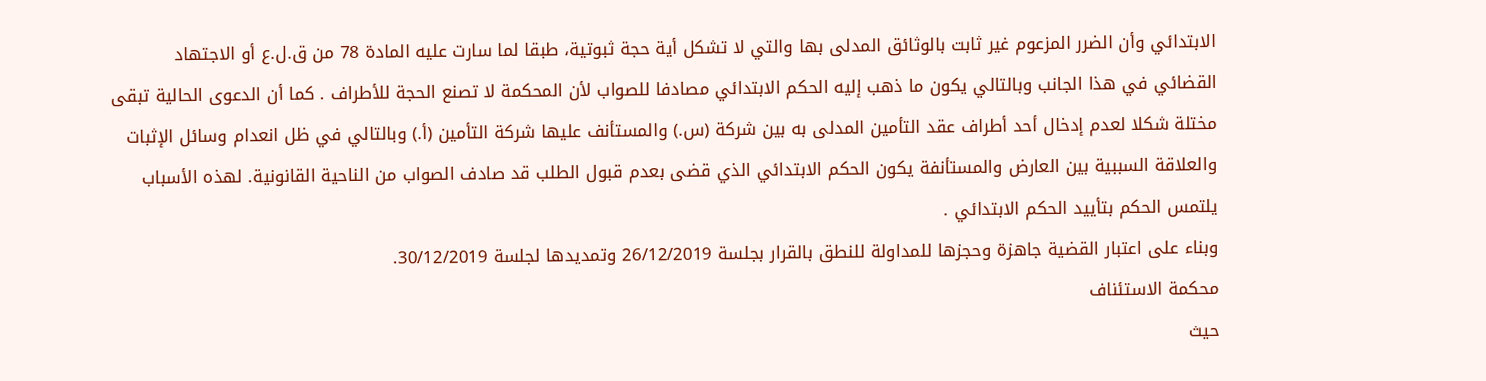الابتدائي وأن الضرر المزعوم غير ثابت بالوثائق المدلى بها والتي لا تشكل أية حجة ثبوتية، طبقا لما سارت عليه المادة 78 من ق.ل.ع أو الاجتهاد القضائي في هذا الجانب وبالتالي يكون ما ذهب إليه الحكم الابتدائي مصادفا للصواب لأن المحكمة لا تصنع الحجة للأطراف . كما أن الدعوى الحالية تبقى مختلة شكلا لعدم إدخال أحد أطراف عقد التأمين المدلى به بين شركة (س.) والمستأنف عليها شركة التأمين (أ.) وبالتالي في ظل انعدام وسائل الإثبات والعلاقة السببية بين العارض والمستأنفة يكون الحكم الابتدائي الذي قضى بعدم قبول الطلب قد صادف الصواب من الناحية القانونية. لهذه الأسباب يلتمس الحكم بتأييد الحكم الابتدائي .
وبناء على اعتبار القضية جاهزة وحجزها للمداولة للنطق بالقرار بجلسة 26/12/2019 وتمديدها لجلسة 30/12/2019.
محكمة الاستئناف
حيث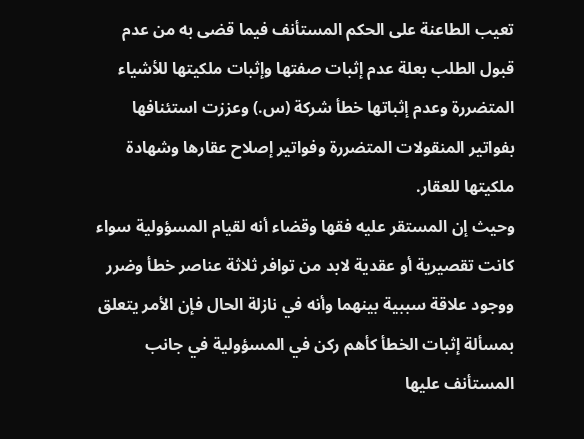تعيب الطاعنة على الحكم المستأنف فيما قضى به من عدم قبول الطلب بعلة عدم إثبات صفتها وإثبات ملكيتها للأشياء المتضررة وعدم إثباتها خطأ شركة (س.) وعززت استئنافها بفواتير المنقولات المتضررة وفواتير إصلاح عقارها وشهادة ملكيتها للعقار.
وحيث إن المستقر عليه فقها وقضاء أنه لقيام المسؤولية سواء كانت تقصيرية أو عقدية لابد من توافر ثلاثة عناصر خطأ وضرر ووجود علاقة سببية بينهما وأنه في نازلة الحال فإن الأمر يتعلق بمسألة إثبات الخطأ كأهم ركن في المسؤولية في جانب المستأنف عليها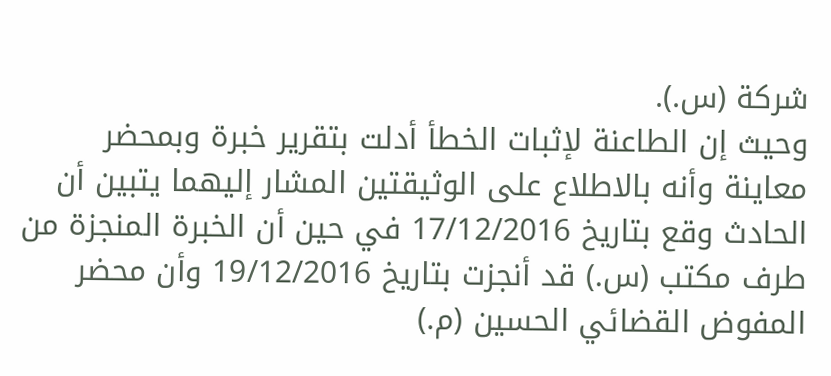شركة (س.).
وحيث إن الطاعنة لإثبات الخطأ أدلت بتقرير خبرة وبمحضر معاينة وأنه بالاطلاع على الوثيقتين المشار إليهما يتبين أن الحادث وقع بتاريخ 17/12/2016 في حين أن الخبرة المنجزة من طرف مكتب (س.) قد أنجزت بتاريخ 19/12/2016 وأن محضر المفوض القضائي الحسين (م.)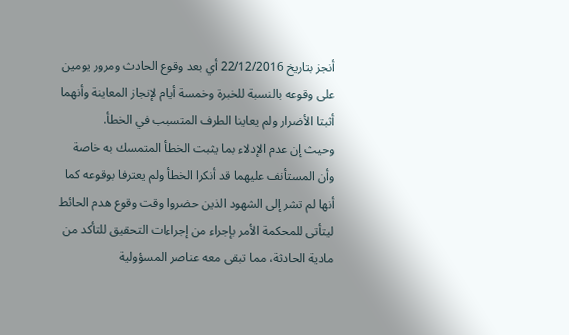أنجز بتاريخ 22/12/2016 أي بعد وقوع الحادث ومرور يومين على وقوعه بالنسبة للخبرة وخمسة أيام لإنجاز المعاينة وأنهما أثبتا الأضرار ولم يعاينا الطرف المتسبب في الخطأ.
وحيث إن عدم الإدلاء بما يثبت الخطأ المتمسك به خاصة وأن المستأنف عليهما قد أنكرا الخطأ ولم يعترفا بوقوعه كما أنها لم تشر إلى الشهود الذين حضروا وقت وقوع هدم الحائط ليتأتى للمحكمة الأمر بإجراء من إجراءات التحقيق للتأكد من مادية الحادثة، مما تبقى معه عناصر المسؤولية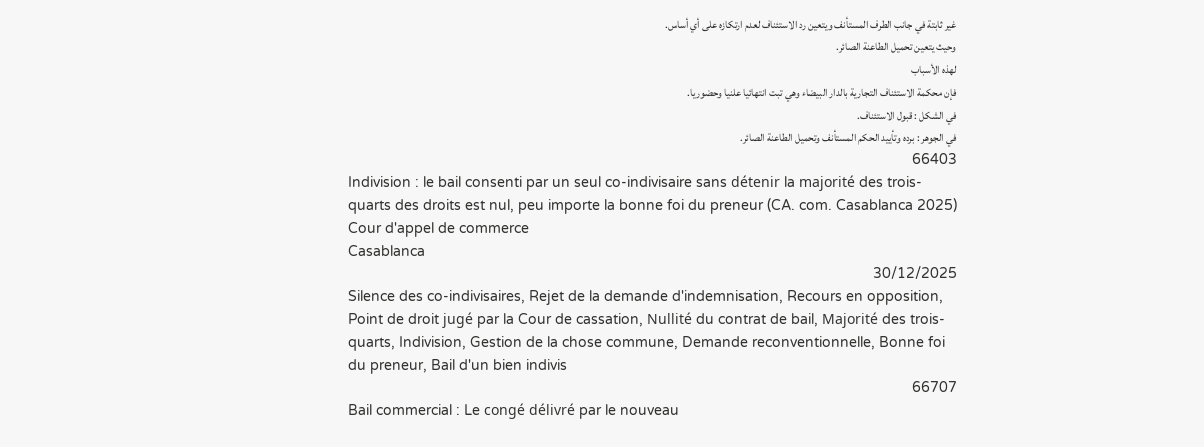غير ثابتة في جانب الطرف المستأنف ويتعين رد الاستئناف لعدم ارتكازه على أي أساس.
وحيث يتعين تحميل الطاعنة الصائر.
لهذه الأسباب
فإن محكمة الاستئناف التجارية بالدار البيضاء وهي تبت انتهائيا علنيا وحضوريا.
في الشكل : قبول الاستئناف.
في الجوهر : برده وتأييد الحكم المستأنف وتحميل الطاعنة الصائر.
66403
Indivision : le bail consenti par un seul co-indivisaire sans détenir la majorité des trois-quarts des droits est nul, peu importe la bonne foi du preneur (CA. com. Casablanca 2025)
Cour d'appel de commerce
Casablanca
30/12/2025
Silence des co-indivisaires, Rejet de la demande d'indemnisation, Recours en opposition, Point de droit jugé par la Cour de cassation, Nullité du contrat de bail, Majorité des trois-quarts, Indivision, Gestion de la chose commune, Demande reconventionnelle, Bonne foi du preneur, Bail d'un bien indivis
66707
Bail commercial : Le congé délivré par le nouveau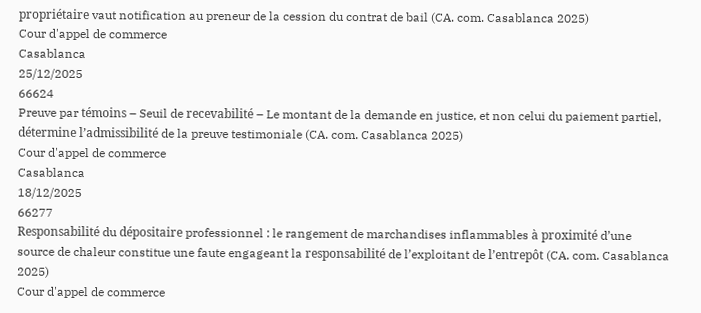propriétaire vaut notification au preneur de la cession du contrat de bail (CA. com. Casablanca 2025)
Cour d'appel de commerce
Casablanca
25/12/2025
66624
Preuve par témoins – Seuil de recevabilité – Le montant de la demande en justice, et non celui du paiement partiel, détermine l’admissibilité de la preuve testimoniale (CA. com. Casablanca 2025)
Cour d'appel de commerce
Casablanca
18/12/2025
66277
Responsabilité du dépositaire professionnel : le rangement de marchandises inflammables à proximité d’une source de chaleur constitue une faute engageant la responsabilité de l’exploitant de l’entrepôt (CA. com. Casablanca 2025)
Cour d'appel de commerce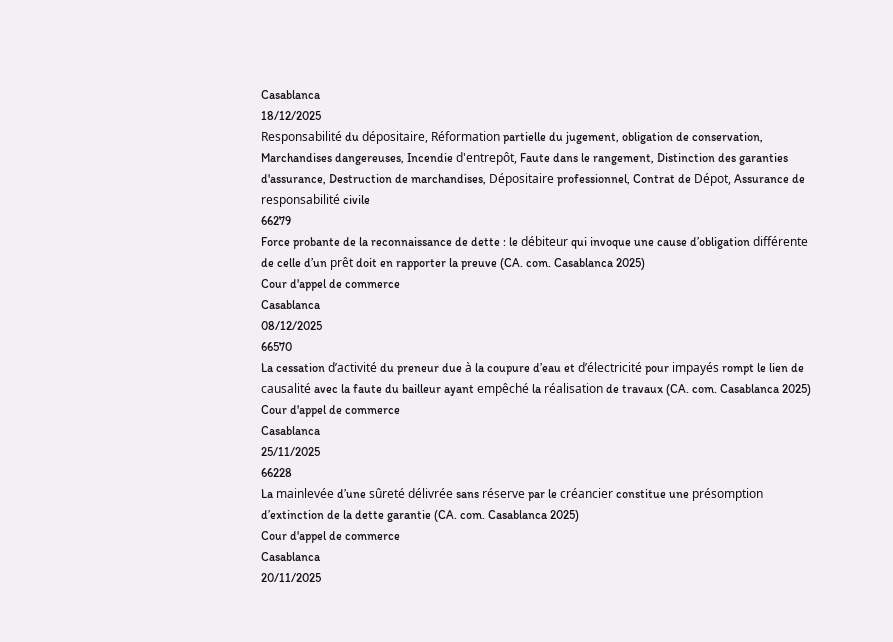Casablanca
18/12/2025
Responsabilité du dépositaire, Réformation partielle du jugement, obligation de conservation, Marchandises dangereuses, Incendie d'entrepôt, Faute dans le rangement, Distinction des garanties d'assurance, Destruction de marchandises, Dépositaire professionnel, Contrat de Dépot, Assurance de responsabilité civile
66279
Force probante de la reconnaissance de dette : le débiteur qui invoque une cause d’obligation différente de celle d’un prêt doit en rapporter la preuve (CA. com. Casablanca 2025)
Cour d'appel de commerce
Casablanca
08/12/2025
66570
La cessation d’activité du preneur due à la coupure d’eau et d’électricité pour impayés rompt le lien de causalité avec la faute du bailleur ayant empêché la réalisation de travaux (CA. com. Casablanca 2025)
Cour d'appel de commerce
Casablanca
25/11/2025
66228
La mainlevée d’une sûreté délivrée sans réserve par le créancier constitue une présomption d’extinction de la dette garantie (CA. com. Casablanca 2025)
Cour d'appel de commerce
Casablanca
20/11/2025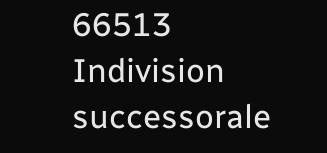66513
Indivision successorale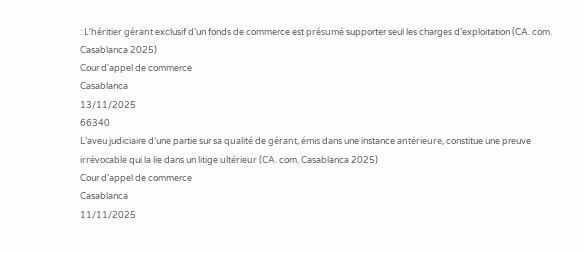: L’héritier gérant exclusif d’un fonds de commerce est présumé supporter seul les charges d’exploitation (CA. com. Casablanca 2025)
Cour d'appel de commerce
Casablanca
13/11/2025
66340
L’aveu judiciaire d’une partie sur sa qualité de gérant, émis dans une instance antérieure, constitue une preuve irrévocable qui la lie dans un litige ultérieur (CA. com. Casablanca 2025)
Cour d'appel de commerce
Casablanca
11/11/2025